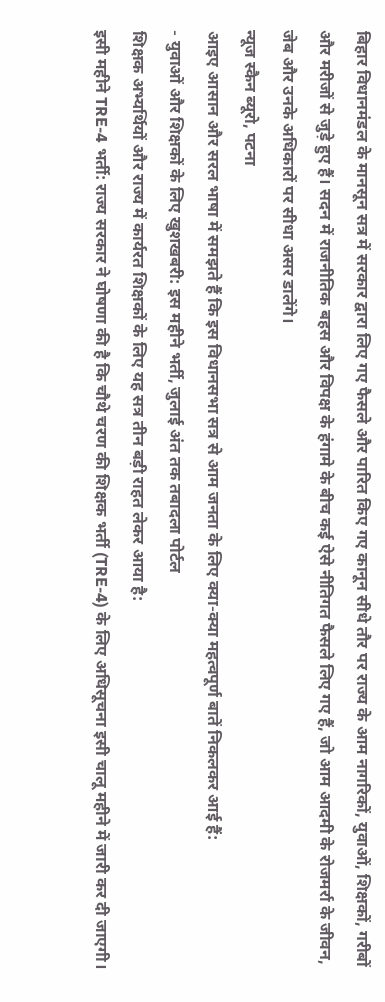बिहार विधानमंडल के मानसून सत्र में सरकार द्वारा लिए गए फैसले और पारित किए गए कानून सीधे तौर पर राज्य के आम नागरिकों, युवाओं, शिक्षकों, गरीबों और मरीजों से जुड़े हुए हैं। सदन में राजनीतिक बहस और विपक्ष के हंगामे के बीच कई ऐसे नीतिगत फैसले लिए गए हैं, जो आम आदमी के रोजमर्रा के जीवन, जेब और उनके अधिकारों पर सीधा असर डालेंगे।
न्यूज स्कैन ब्यूरो, पटना
आइए आसान और सरल भाषा में समझते हैं कि इस विधानसभा सत्र से आम जनता के लिए क्या-क्या महत्वपूर्ण बातें निकलकर आई हैं:
- युवाओं और शिक्षकों के लिए खुशखबरी: इस महीने भर्ती, जुलाई अंत तक तबादला पोर्टल
शिक्षक अभ्यर्थियों और राज्य में कार्यरत शिक्षकों के लिए यह सत्र तीन बड़ी राहत लेकर आया है:
इसी महीने TRE-4 भर्ती: राज्य सरकार ने घोषणा की है कि चौथे चरण की शिक्षक भर्ती (TRE-4) के लिए अधिसूचना इसी चालू महीने में जारी कर दी जाएगी।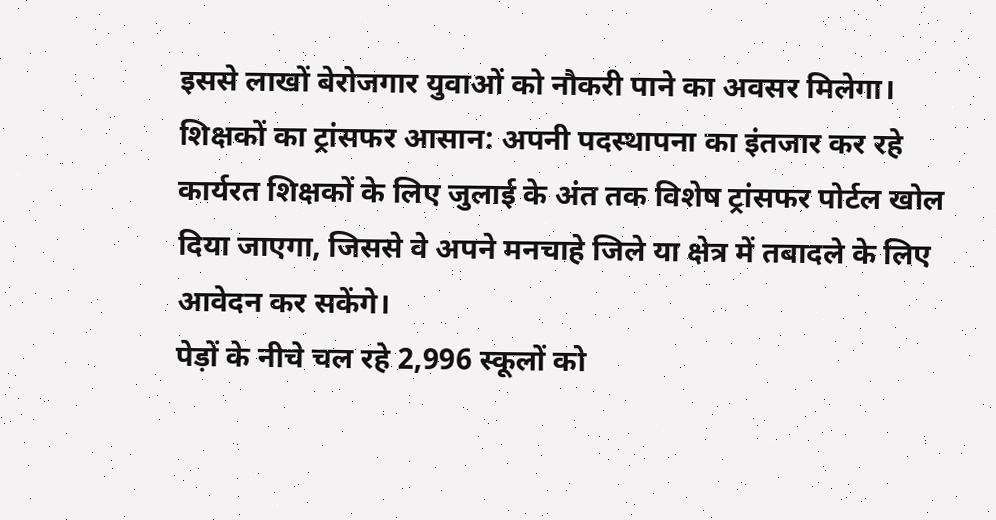इससे लाखों बेरोजगार युवाओं को नौकरी पाने का अवसर मिलेगा।
शिक्षकों का ट्रांसफर आसान: अपनी पदस्थापना का इंतजार कर रहे कार्यरत शिक्षकों के लिए जुलाई के अंत तक विशेष ट्रांसफर पोर्टल खोल दिया जाएगा, जिससे वे अपने मनचाहे जिले या क्षेत्र में तबादले के लिए आवेदन कर सकेंगे।
पेड़ों के नीचे चल रहे 2,996 स्कूलों को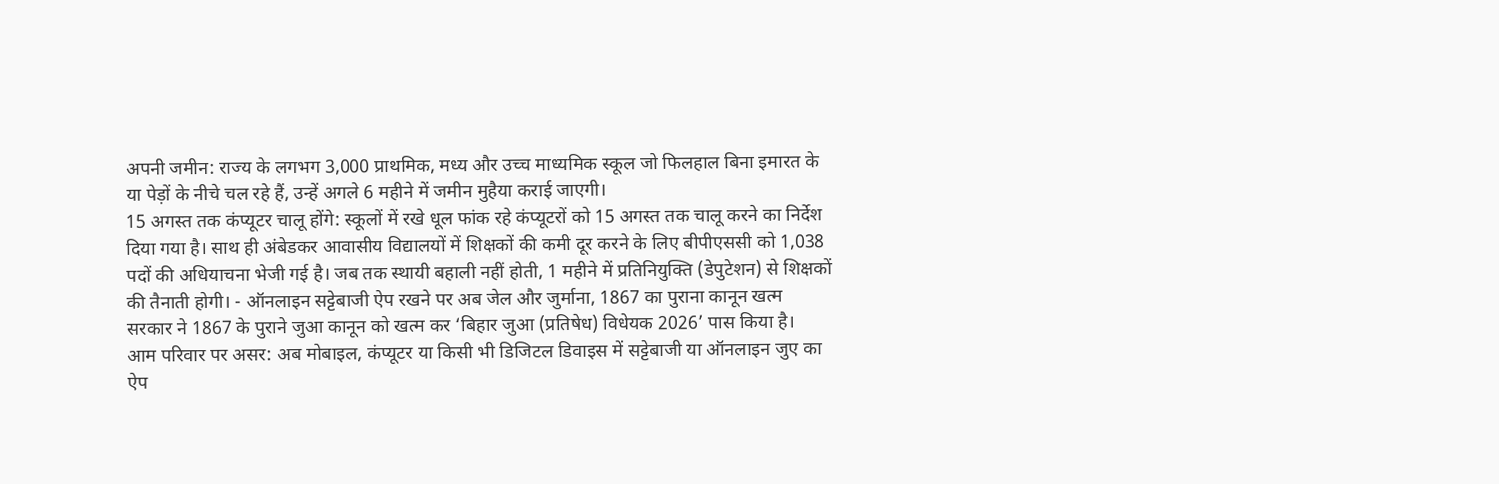अपनी जमीन: राज्य के लगभग 3,000 प्राथमिक, मध्य और उच्च माध्यमिक स्कूल जो फिलहाल बिना इमारत के या पेड़ों के नीचे चल रहे हैं, उन्हें अगले 6 महीने में जमीन मुहैया कराई जाएगी।
15 अगस्त तक कंप्यूटर चालू होंगे: स्कूलों में रखे धूल फांक रहे कंप्यूटरों को 15 अगस्त तक चालू करने का निर्देश दिया गया है। साथ ही अंबेडकर आवासीय विद्यालयों में शिक्षकों की कमी दूर करने के लिए बीपीएससी को 1,038 पदों की अधियाचना भेजी गई है। जब तक स्थायी बहाली नहीं होती, 1 महीने में प्रतिनियुक्ति (डेपुटेशन) से शिक्षकों की तैनाती होगी। - ऑनलाइन सट्टेबाजी ऐप रखने पर अब जेल और जुर्माना, 1867 का पुराना कानून खत्म
सरकार ने 1867 के पुराने जुआ कानून को खत्म कर ‘बिहार जुआ (प्रतिषेध) विधेयक 2026’ पास किया है।
आम परिवार पर असर: अब मोबाइल, कंप्यूटर या किसी भी डिजिटल डिवाइस में सट्टेबाजी या ऑनलाइन जुए का ऐप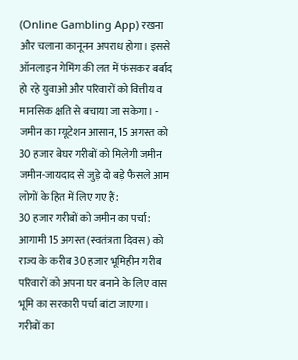(Online Gambling App) रखना और चलाना कानूनन अपराध होगा। इससे ऑनलाइन गेमिंग की लत में फंसकर बर्बाद हो रहे युवाओं और परिवारों को वित्तीय व मानसिक क्षति से बचाया जा सकेगा। - जमीन का म्यूटेशन आसान, 15 अगस्त को 30 हजार बेघर गरीबों को मिलेगी जमीन
जमीन-जायदाद से जुड़े दो बड़े फैसले आम लोगों के हित में लिए गए हैं:
30 हजार गरीबों को जमीन का पर्चा: आगामी 15 अगस्त (स्वतंत्रता दिवस) को राज्य के करीब 30 हजार भूमिहीन गरीब परिवारों को अपना घर बनाने के लिए वास भूमि का सरकारी पर्चा बांटा जाएगा।
गरीबों का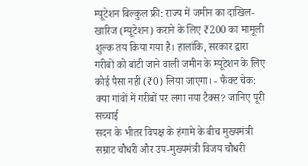म्यूटेशन बिल्कुल फ्री: राज्य में जमीन का दाखिल-खारिज (म्यूटेशन) कराने के लिए ₹200 का मामूली शुल्क तय किया गया है। हालांकि, सरकार द्वारा गरीबों को बांटी जाने वाली जमीन के म्यूटेशन के लिए कोई पैसा नहीं (₹0) लिया जाएगा। - फैक्ट चेक: क्या गांवों में गरीबों पर लगा नया टैक्स? जानिए पूरी सच्चाई
सदन के भीतर विपक्ष के हंगामे के बीच मुख्यमंत्री सम्राट चौधरी और उप-मुख्यमंत्री विजय चौधरी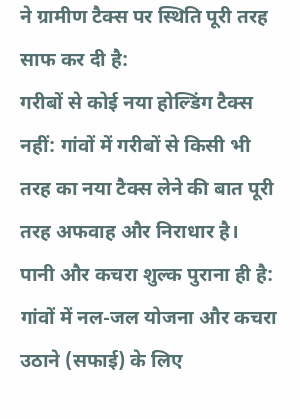ने ग्रामीण टैक्स पर स्थिति पूरी तरह साफ कर दी है:
गरीबों से कोई नया होल्डिंग टैक्स नहीं: गांवों में गरीबों से किसी भी तरह का नया टैक्स लेने की बात पूरी तरह अफवाह और निराधार है।
पानी और कचरा शुल्क पुराना ही है: गांवों में नल-जल योजना और कचरा उठाने (सफाई) के लिए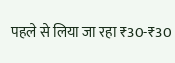पहले से लिया जा रहा ₹30-₹30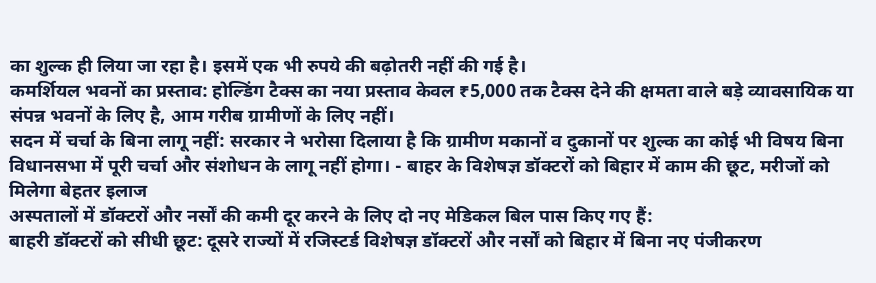का शुल्क ही लिया जा रहा है। इसमें एक भी रुपये की बढ़ोतरी नहीं की गई है।
कमर्शियल भवनों का प्रस्ताव: होल्डिंग टैक्स का नया प्रस्ताव केवल ₹5,000 तक टैक्स देने की क्षमता वाले बड़े व्यावसायिक या संपन्न भवनों के लिए है, आम गरीब ग्रामीणों के लिए नहीं।
सदन में चर्चा के बिना लागू नहीं: सरकार ने भरोसा दिलाया है कि ग्रामीण मकानों व दुकानों पर शुल्क का कोई भी विषय बिना विधानसभा में पूरी चर्चा और संशोधन के लागू नहीं होगा। - बाहर के विशेषज्ञ डॉक्टरों को बिहार में काम की छूट, मरीजों को मिलेगा बेहतर इलाज
अस्पतालों में डॉक्टरों और नर्सों की कमी दूर करने के लिए दो नए मेडिकल बिल पास किए गए हैं:
बाहरी डॉक्टरों को सीधी छूट: दूसरे राज्यों में रजिस्टर्ड विशेषज्ञ डॉक्टरों और नर्सों को बिहार में बिना नए पंजीकरण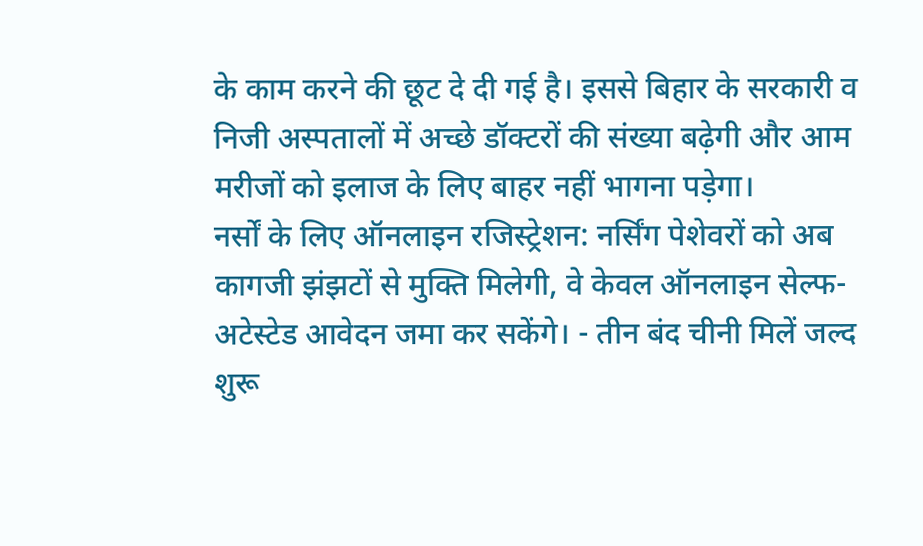के काम करने की छूट दे दी गई है। इससे बिहार के सरकारी व निजी अस्पतालों में अच्छे डॉक्टरों की संख्या बढ़ेगी और आम मरीजों को इलाज के लिए बाहर नहीं भागना पड़ेगा।
नर्सों के लिए ऑनलाइन रजिस्ट्रेशन: नर्सिंग पेशेवरों को अब कागजी झंझटों से मुक्ति मिलेगी, वे केवल ऑनलाइन सेल्फ-अटेस्टेड आवेदन जमा कर सकेंगे। - तीन बंद चीनी मिलें जल्द शुरू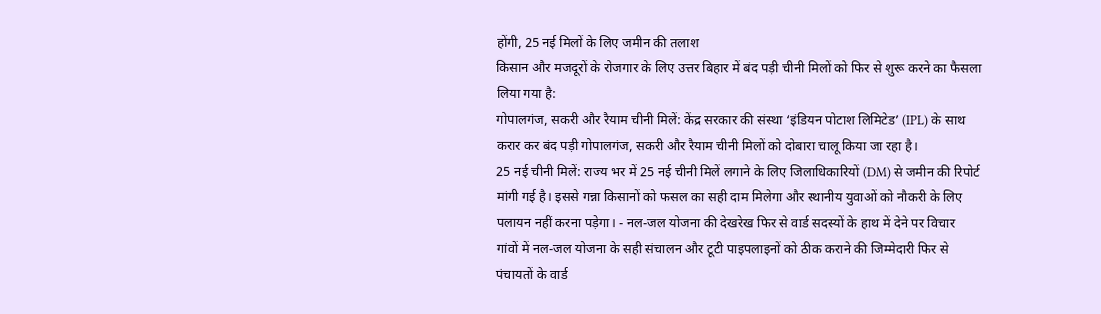होंगी, 25 नई मिलों के लिए जमीन की तलाश
किसान और मजदूरों के रोजगार के लिए उत्तर बिहार में बंद पड़ी चीनी मिलों को फिर से शुरू करने का फैसला लिया गया है:
गोपालगंज, सकरी और रैयाम चीनी मिलें: केंद्र सरकार की संस्था ‘इंडियन पोटाश लिमिटेड’ (IPL) के साथ करार कर बंद पड़ी गोपालगंज, सकरी और रैयाम चीनी मिलों को दोबारा चालू किया जा रहा है।
25 नई चीनी मिलें: राज्य भर में 25 नई चीनी मिलें लगाने के लिए जिलाधिकारियों (DM) से जमीन की रिपोर्ट मांगी गई है। इससे गन्ना किसानों को फसल का सही दाम मिलेगा और स्थानीय युवाओं को नौकरी के लिए पलायन नहीं करना पड़ेगा। - नल-जल योजना की देखरेख फिर से वार्ड सदस्यों के हाथ में देने पर विचार
गांवों में नल-जल योजना के सही संचालन और टूटी पाइपलाइनों को ठीक कराने की जिम्मेदारी फिर से पंचायतों के वार्ड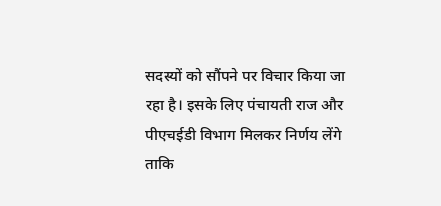सदस्यों को सौंपने पर विचार किया जा रहा है। इसके लिए पंचायती राज और पीएचईडी विभाग मिलकर निर्णय लेंगे ताकि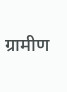ग्रामीण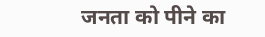जनता को पीने का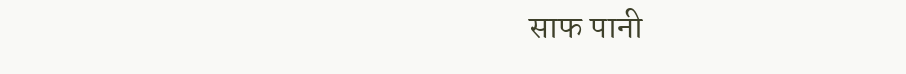साफ पानी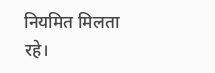नियमित मिलता रहे।